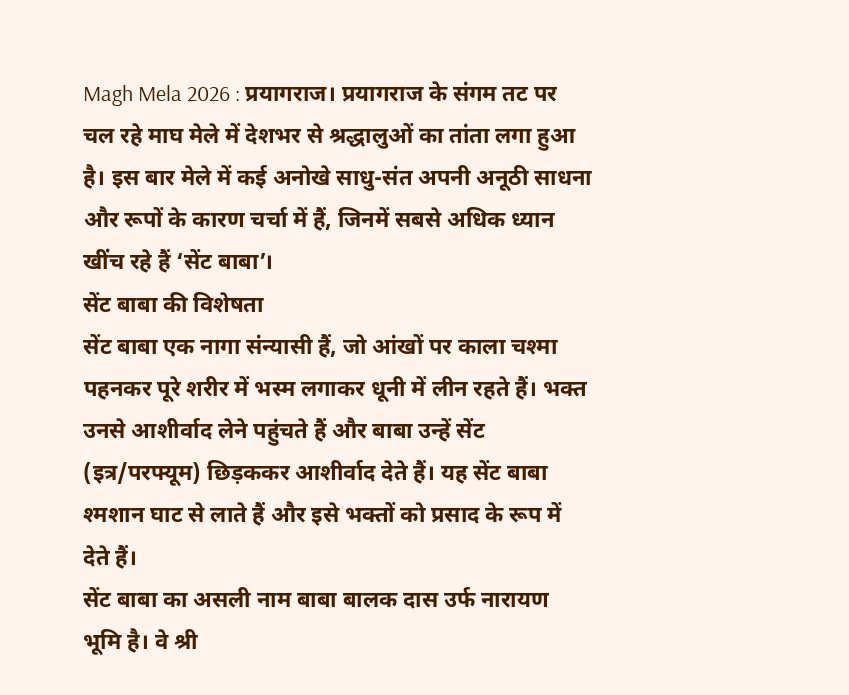Magh Mela 2026 : प्रयागराज। प्रयागराज के संगम तट पर चल रहे माघ मेले में देशभर से श्रद्धालुओं का तांता लगा हुआ है। इस बार मेले में कई अनोखे साधु-संत अपनी अनूठी साधना और रूपों के कारण चर्चा में हैं, जिनमें सबसे अधिक ध्यान खींच रहे हैं ‘सेंट बाबा’।
सेंट बाबा की विशेषता
सेंट बाबा एक नागा संन्यासी हैं, जो आंखों पर काला चश्मा पहनकर पूरे शरीर में भस्म लगाकर धूनी में लीन रहते हैं। भक्त उनसे आशीर्वाद लेने पहुंचते हैं और बाबा उन्हें सेंट (इत्र/परफ्यूम) छिड़ककर आशीर्वाद देते हैं। यह सेंट बाबा श्मशान घाट से लाते हैं और इसे भक्तों को प्रसाद के रूप में देते हैं।
सेंट बाबा का असली नाम बाबा बालक दास उर्फ नारायण भूमि है। वे श्री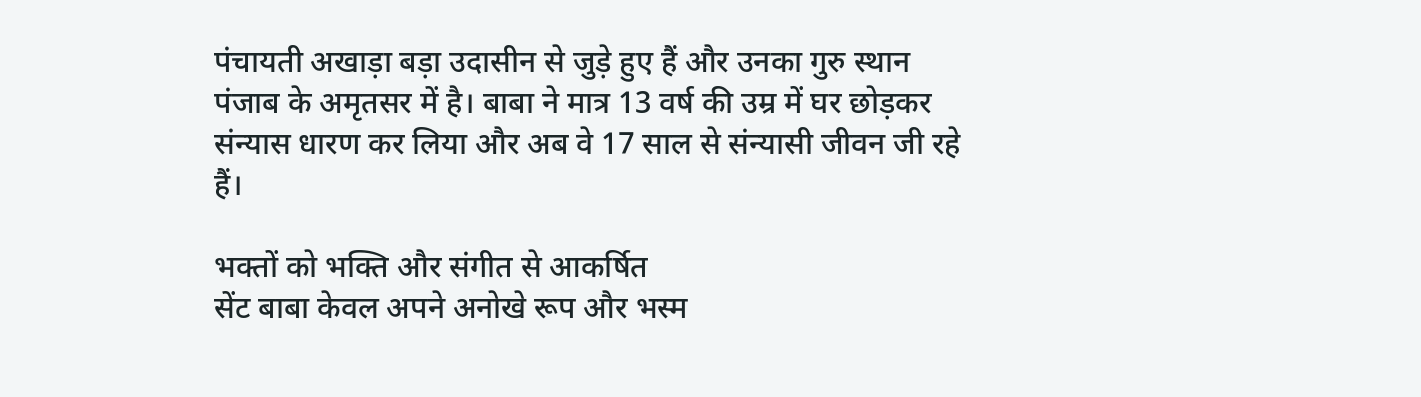पंचायती अखाड़ा बड़ा उदासीन से जुड़े हुए हैं और उनका गुरु स्थान पंजाब के अमृतसर में है। बाबा ने मात्र 13 वर्ष की उम्र में घर छोड़कर संन्यास धारण कर लिया और अब वे 17 साल से संन्यासी जीवन जी रहे हैं।

भक्तों को भक्ति और संगीत से आकर्षित
सेंट बाबा केवल अपने अनोखे रूप और भस्म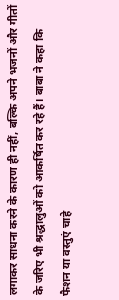लगाकर साधना करने के कारण ही नहीं, बल्कि अपने भजनों और गीतों के जरिए भी श्रद्धालुओं को आकर्षित कर रहे हैं। बाबा ने कहा कि फैशन या वस्तुएं चाहे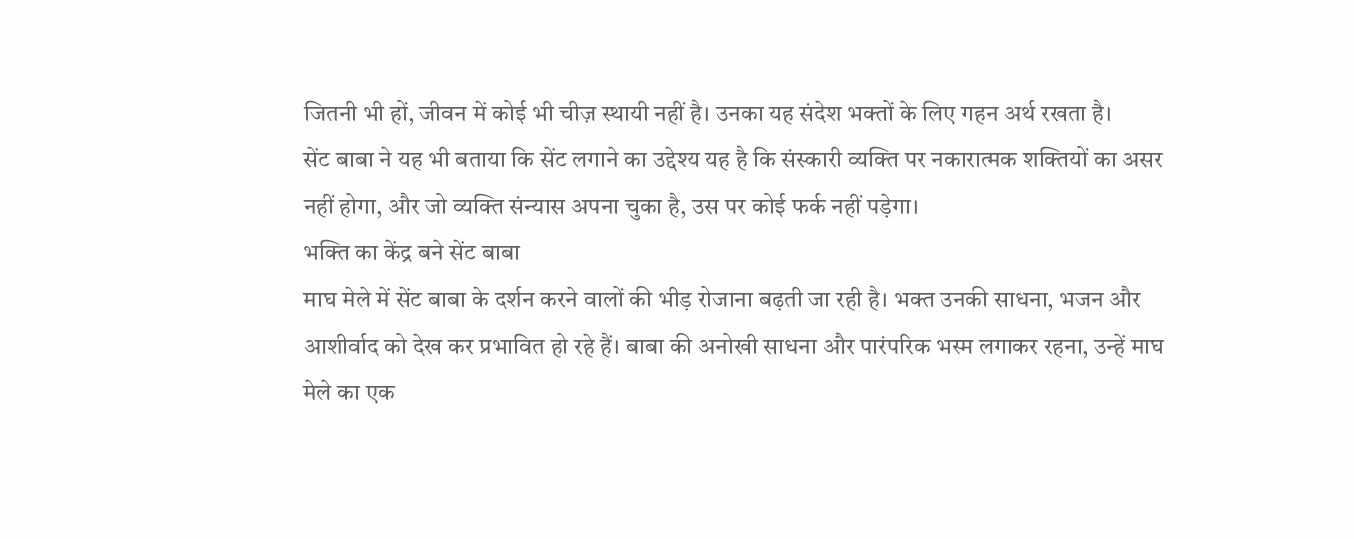जितनी भी हों, जीवन में कोई भी चीज़ स्थायी नहीं है। उनका यह संदेश भक्तों के लिए गहन अर्थ रखता है।
सेंट बाबा ने यह भी बताया कि सेंट लगाने का उद्देश्य यह है कि संस्कारी व्यक्ति पर नकारात्मक शक्तियों का असर नहीं होगा, और जो व्यक्ति संन्यास अपना चुका है, उस पर कोई फर्क नहीं पड़ेगा।
भक्ति का केंद्र बने सेंट बाबा
माघ मेले में सेंट बाबा के दर्शन करने वालों की भीड़ रोजाना बढ़ती जा रही है। भक्त उनकी साधना, भजन और आशीर्वाद को देख कर प्रभावित हो रहे हैं। बाबा की अनोखी साधना और पारंपरिक भस्म लगाकर रहना, उन्हें माघ मेले का एक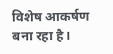विशेष आकर्षण बना रहा है।